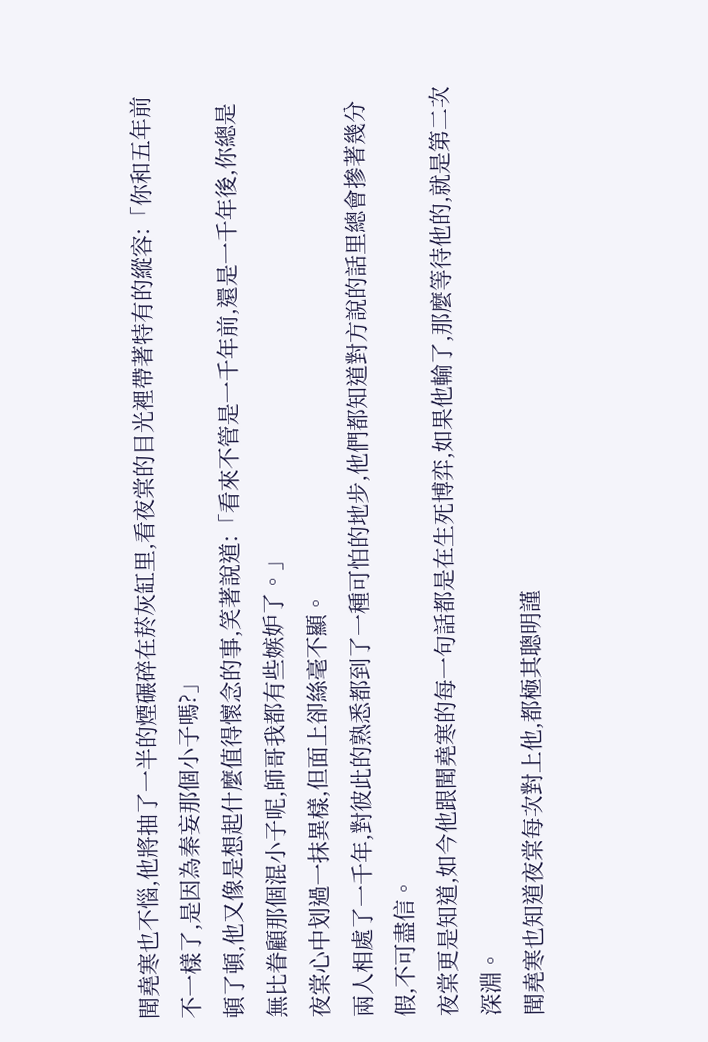聞堯寒也不惱,他將抽了一半的煙碾碎在菸灰缸里,看夜棠的目光裡帶著特有的縱容:「你和五年前不一樣了,是因為秦妄那個小子嗎?」
頓了頓,他又像是想起什麼值得懷念的事,笑著說道:「看來不管是一千年前,還是一千年後,你總是無比眷顧那個混小子呢,師哥我都有些嫉妒了。」
夜棠心中划過一抹異樣,但面上卻絲毫不顯。
兩人相處了一千年,對彼此的熟悉都到了一種可怕的地步,他們都知道對方說的話里總會摻著幾分假,不可盡信。
夜棠更是知道,如今他跟聞堯寒的每一句話都是在生死博弈,如果他輸了,那麼等待他的,就是第二次深淵。
聞堯寒也知道夜棠每次對上他,都極其聰明謹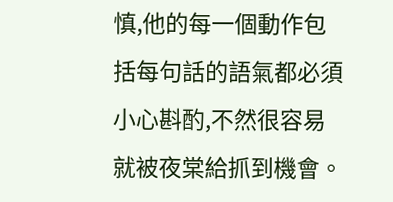慎,他的每一個動作包括每句話的語氣都必須小心斟酌,不然很容易就被夜棠給抓到機會。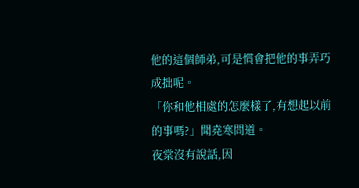他的這個師弟,可是慣會把他的事弄巧成拙呢。
「你和他相處的怎麼樣了,有想起以前的事嗎?」聞堯寒問道。
夜棠沒有說話,因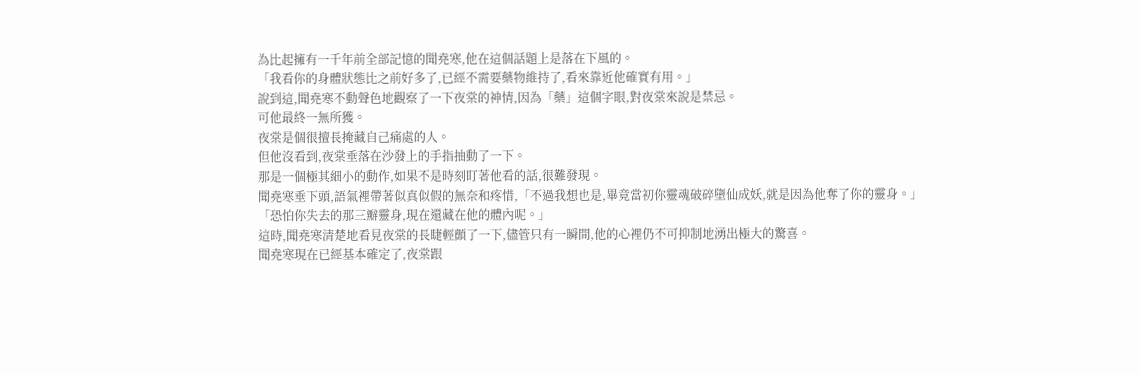為比起擁有一千年前全部記憶的聞堯寒,他在這個話題上是落在下風的。
「我看你的身體狀態比之前好多了,已經不需要藥物維持了,看來靠近他確實有用。」
說到這,聞堯寒不動聲色地觀察了一下夜棠的神情,因為「藥」這個字眼,對夜棠來說是禁忌。
可他最終一無所獲。
夜棠是個很擅長掩藏自己痛處的人。
但他沒看到,夜棠垂落在沙發上的手指抽動了一下。
那是一個極其細小的動作,如果不是時刻盯著他看的話,很難發現。
聞堯寒垂下頭,語氣裡帶著似真似假的無奈和疼惜,「不過我想也是,畢竟當初你靈魂破碎墮仙成妖,就是因為他奪了你的靈身。」
「恐怕你失去的那三瓣靈身,現在還藏在他的體內呢。」
這時,聞堯寒清楚地看見夜棠的長睫輕顫了一下,儘管只有一瞬間,他的心裡仍不可抑制地湧出極大的驚喜。
聞堯寒現在已經基本確定了,夜棠跟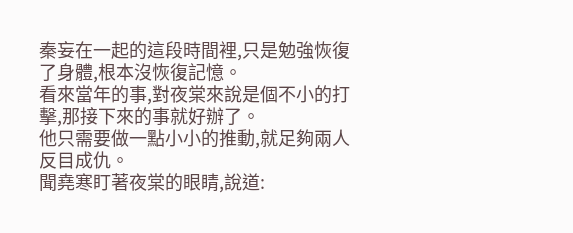秦妄在一起的這段時間裡,只是勉強恢復了身體,根本沒恢復記憶。
看來當年的事,對夜棠來說是個不小的打擊,那接下來的事就好辦了。
他只需要做一點小小的推動,就足夠兩人反目成仇。
聞堯寒盯著夜棠的眼睛,說道: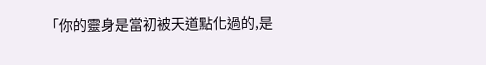「你的靈身是當初被天道點化過的,是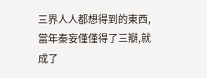三界人人都想得到的東西,當年秦妄僅僅得了三瓣,就成了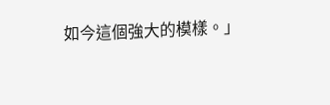如今這個強大的模樣。」